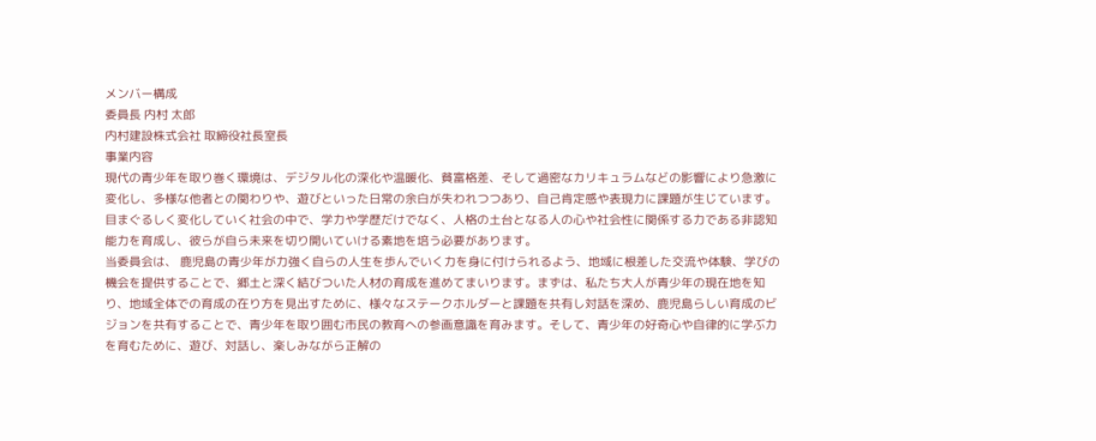メンバー構成
委員長 内村 太郎
内村建設株式会社 取締役社長室長
事業内容
現代の青少年を取り巻く環境は、デジタル化の深化や温暖化、貧富格差、そして過密なカリキュラムなどの影響により急激に変化し、多様な他者との関わりや、遊びといった日常の余白が失われつつあり、自己肯定感や表現力に課題が生じています。目まぐるしく変化していく社会の中で、学力や学歴だけでなく、人格の土台となる人の心や社会性に関係する力である非認知能力を育成し、彼らが自ら未来を切り開いていける素地を培う必要があります。
当委員会は、 鹿児島の青少年が力強く自らの人生を歩んでいく力を身に付けられるよう、地域に根差した交流や体験、学びの機会を提供することで、郷土と深く結びついた人材の育成を進めてまいります。まずは、私たち大人が青少年の現在地を知り、地域全体での育成の在り方を見出すために、様々なステークホルダーと課題を共有し対話を深め、鹿児島らしい育成のビジョンを共有することで、青少年を取り囲む市民の教育への参画意識を育みます。そして、青少年の好奇心や自律的に学ぶ力を育むために、遊び、対話し、楽しみながら正解の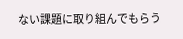ない課題に取り組んでもらう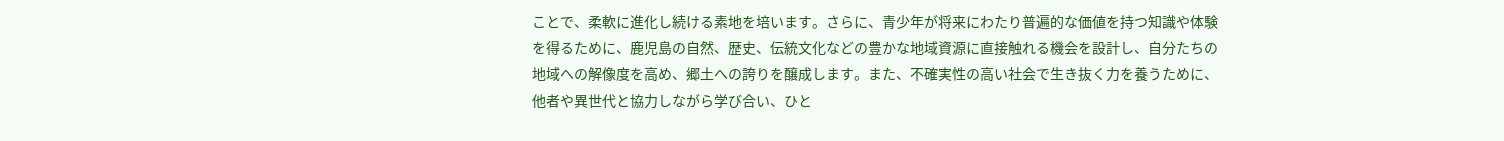ことで、柔軟に進化し続ける素地を培います。さらに、青少年が将来にわたり普遍的な価値を持つ知識や体験を得るために、鹿児島の自然、歴史、伝統文化などの豊かな地域資源に直接触れる機会を設計し、自分たちの地域への解像度を高め、郷土への誇りを醸成します。また、不確実性の高い社会で生き抜く力を養うために、他者や異世代と協力しながら学び合い、ひと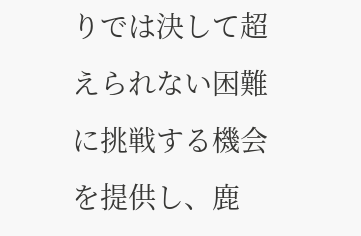りでは決して超えられない困難に挑戦する機会を提供し、鹿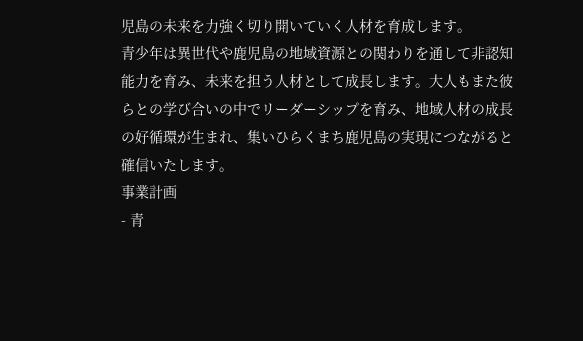児島の未来を力強く切り開いていく人材を育成します。
青少年は異世代や鹿児島の地域資源との関わりを通して非認知能力を育み、未来を担う人材として成長します。大人もまた彼らとの学び合いの中でリーダーシップを育み、地域人材の成長の好循環が生まれ、集いひらくまち鹿児島の実現につながると確信いたします。
事業計画
- 青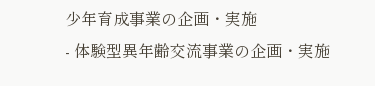少年育成事業の企画・実施
- 体験型異年齢交流事業の企画・実施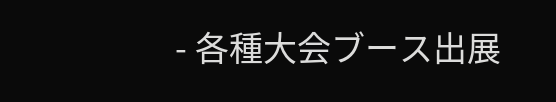- 各種大会ブース出展